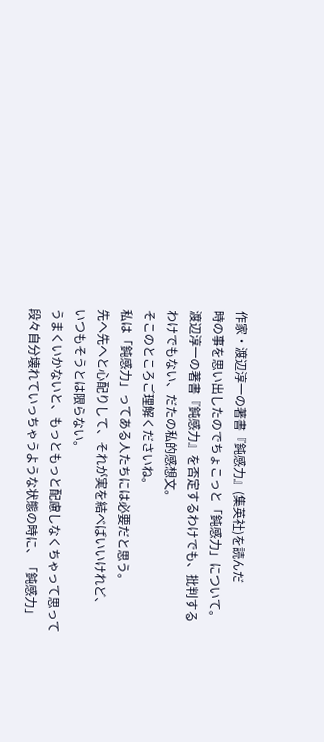作家・渡辺淳一の著書『鈍感力』(集英社)を読んだ
時の事を思い出したのでちょこっと「鈍感力」について。
渡辺淳一の著書『鈍感力』を否定するわけでも、批判する
わけでもない、だたの私的感想文。
そこのところご理解くださいね。
私は「鈍感力」ってある人たちには必要だと思う。
先へ先へと心配りして、それが実を結べばいいけれど、
いつもそうとは限らない。
うまくいかないと、もっともっと配慮しなくちゃって思って
段々自分壊れていっちゃうような状態の時に、「鈍感力」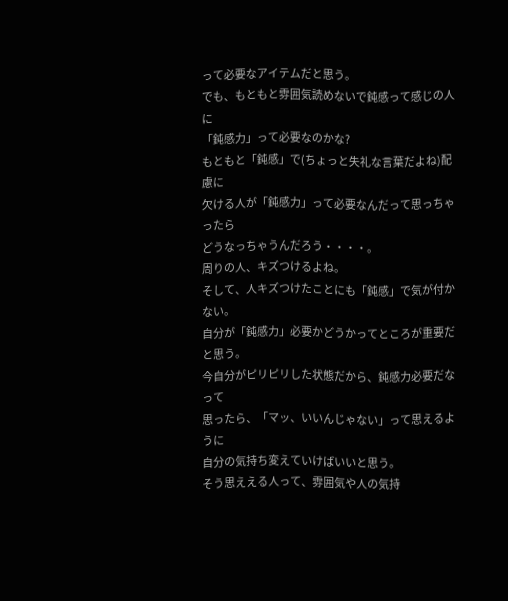って必要なアイテムだと思う。
でも、もともと雰囲気読めないで鈍感って感じの人に
「鈍感力」って必要なのかな?
もともと「鈍感」で(ちょっと失礼な言葉だよね)配慮に
欠ける人が「鈍感力」って必要なんだって思っちゃったら
どうなっちゃうんだろう・・・・。
周りの人、キズつけるよね。
そして、人キズつけたことにも「鈍感」で気が付かない。
自分が「鈍感力」必要かどうかってところが重要だと思う。
今自分がピリピリした状態だから、鈍感力必要だなって
思ったら、「マッ、いいんじゃない」って思えるように
自分の気持ち変えていけばいいと思う。
そう思ええる人って、雰囲気や人の気持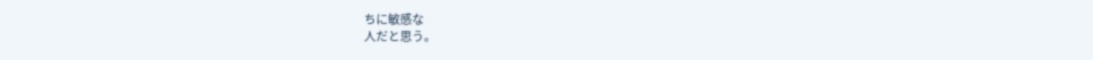ちに敏感な
人だと思う。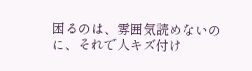困るのは、雰囲気読めないのに、それで人キズ付け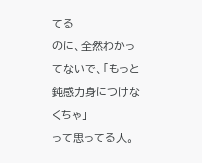てる
のに、全然わかってないで、「もっと鈍感力身につけなくちゃ」
って思ってる人。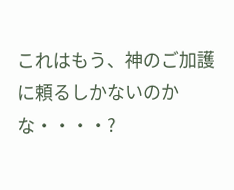これはもう、神のご加護に頼るしかないのかな・・・・?